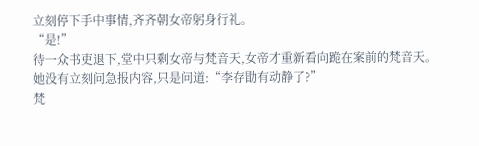立刻停下手中事情,齐齐朝女帝躬身行礼。
“是!”
待一众书吏退下,堂中只剩女帝与梵音天,女帝才重新看向跪在案前的梵音天。
她没有立刻问急报内容,只是问道:“李存勖有动静了?”
梵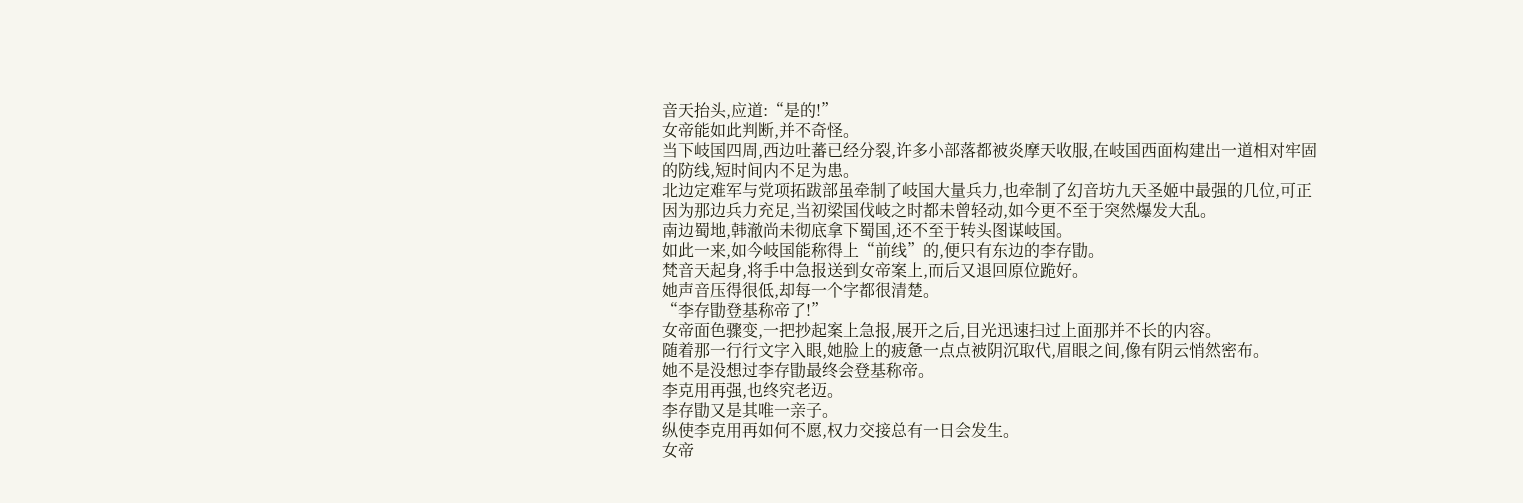音天抬头,应道:“是的!”
女帝能如此判断,并不奇怪。
当下岐国四周,西边吐蕃已经分裂,许多小部落都被炎摩天收服,在岐国西面构建出一道相对牢固的防线,短时间内不足为患。
北边定难军与党项拓跋部虽牵制了岐国大量兵力,也牵制了幻音坊九天圣姬中最强的几位,可正因为那边兵力充足,当初梁国伐岐之时都未曾轻动,如今更不至于突然爆发大乱。
南边蜀地,韩澈尚未彻底拿下蜀国,还不至于转头图谋岐国。
如此一来,如今岐国能称得上“前线”的,便只有东边的李存勖。
梵音天起身,将手中急报送到女帝案上,而后又退回原位跪好。
她声音压得很低,却每一个字都很清楚。
“李存勖登基称帝了!”
女帝面色骤变,一把抄起案上急报,展开之后,目光迅速扫过上面那并不长的内容。
随着那一行行文字入眼,她脸上的疲惫一点点被阴沉取代,眉眼之间,像有阴云悄然密布。
她不是没想过李存勖最终会登基称帝。
李克用再强,也终究老迈。
李存勖又是其唯一亲子。
纵使李克用再如何不愿,权力交接总有一日会发生。
女帝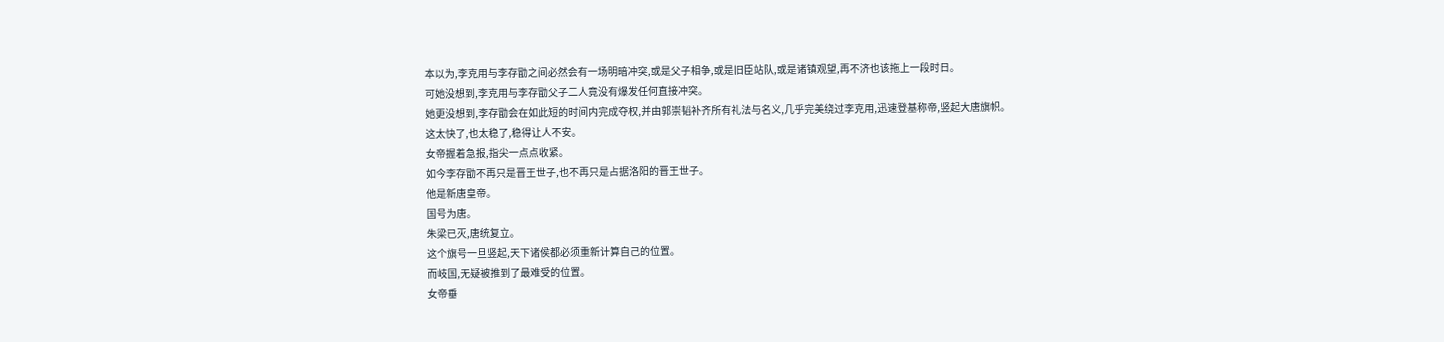本以为,李克用与李存勖之间必然会有一场明暗冲突,或是父子相争,或是旧臣站队,或是诸镇观望,再不济也该拖上一段时日。
可她没想到,李克用与李存勖父子二人竟没有爆发任何直接冲突。
她更没想到,李存勖会在如此短的时间内完成夺权,并由郭崇韬补齐所有礼法与名义,几乎完美绕过李克用,迅速登基称帝,竖起大唐旗帜。
这太快了,也太稳了,稳得让人不安。
女帝握着急报,指尖一点点收紧。
如今李存勖不再只是晋王世子,也不再只是占据洛阳的晋王世子。
他是新唐皇帝。
国号为唐。
朱梁已灭,唐统复立。
这个旗号一旦竖起,天下诸侯都必须重新计算自己的位置。
而岐国,无疑被推到了最难受的位置。
女帝垂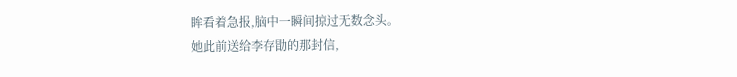眸看着急报,脑中一瞬间掠过无数念头。
她此前送给李存勖的那封信,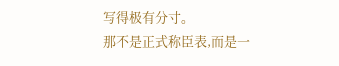写得极有分寸。
那不是正式称臣表,而是一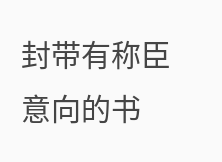封带有称臣意向的书